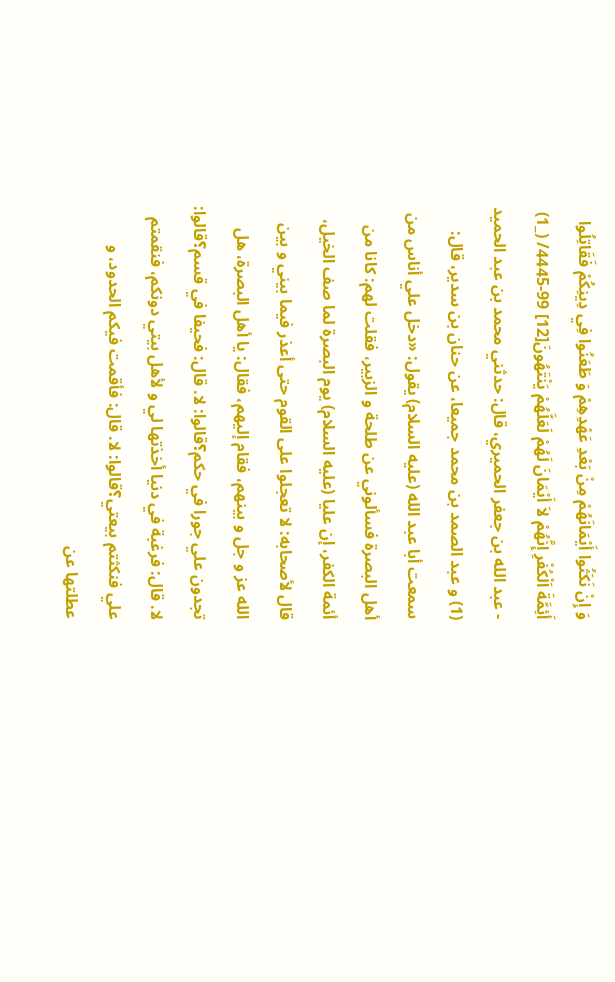وَ إِنْ نَكَثُوا أَيْمَانَهُمْ مِنْ بَعْدِ عَهْدِهِمْ وَ طَعَنُوا فِي دِينِكُمْ فَقَاتِلُوا أَئِمَّةَ اَلْكُفْرِ إِنَّهُمْ لاَ أَيْمَانَ لَهُمْ لَعَلَّهُمْ يَنْتَهُونَ[12] 99-4445/ (_1) - عبد الله بن جعفر الحميري، قال: حدثني محمد بن عبد الحميد (1) و عبد الصمد بن محمد جميعا، عن حنان بن سدير، قال: سمعت أبا عبد الله (عليه السلام) يقول: «دخل علي أناس من أهل البصرة فسألوني عن طلحة و الزبير، فقلت لهم: كانا من أئمة الكفر، إن عليا (عليه السلام) يوم البصرة لما صف الخيل، قال لأصحابه: لا تعجلوا على القوم حتى أعذر فيما بيني و بين الله عز و جل و بينهم، فقام إليهم، فقال: يا أهل البصرة، هل تجدون علي جورا في حكم؟قالوا: لا. قال: فحيفا في قسم؟قالوا: لا. قال: فرغبة في دنيا أخذتها لي و لأهل بيتي دونكم، فنقمتم علي فنكثتم بيعتي؟قالوا: لا. قال: فأقمت فيكم الحدود، و عطلتها عن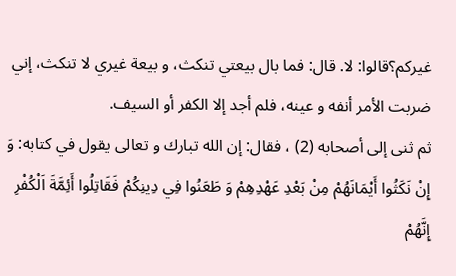غيركم؟قالوا: لا. قال: فما بال بيعتي تنكث، و بيعة غيري لا تنكث، إني ضربت الأمر أنفه و عينه، فلم أجد إلا الكفر أو السيف.
ثم ثنى إلى أصحابه (2) ، فقال: إن الله تبارك و تعالى يقول في كتابه: وَ إِنْ نَكَثُوا أَيْمَانَهُمْ مِنْ بَعْدِ عَهْدِهِمْ وَ طَعَنُوا فِي دِينِكُمْ فَقَاتِلُوا أَئِمَّةَ اَلْكُفْرِ إِنَّهُمْ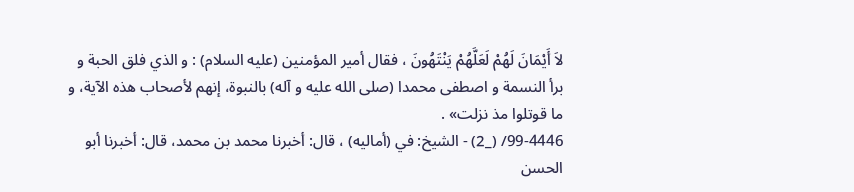لاَ أَيْمَانَ لَهُمْ لَعَلَّهُمْ يَنْتَهُونَ ، فقال أمير المؤمنين (عليه السلام) : و الذي فلق الحبة و برأ النسمة و اصطفى محمدا (صلى الله عليه و آله) بالنبوة، إنهم لأصحاب هذه الآية، و ما قوتلوا مذ نزلت» .
99-4446/ (_2) - الشيخ: في (أماليه) ، قال: أخبرنا محمد بن محمد، قال: أخبرنا أبو الحسن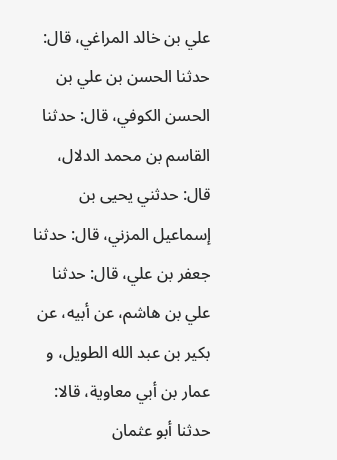علي بن خالد المراغي، قال: حدثنا الحسن بن علي بن الحسن الكوفي، قال: حدثنا القاسم بن محمد الدلال، قال: حدثني يحيى بن إسماعيل المزني، قال: حدثنا جعفر بن علي، قال: حدثنا علي بن هاشم، عن أبيه، عن بكير بن عبد الله الطويل، و عمار بن أبي معاوية، قالا: حدثنا أبو عثمان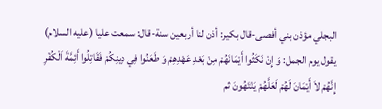البجلي مؤذن بني أفصى-قال بكير: أذن لنا أربعين سنة-قال: سمعت عليا (عليه السلام) يقول يوم الجمل: وَ إِنْ نَكَثُوا أَيْمَانَهُمْ مِنْ بَعْدِ عَهْدِهِمْ وَ طَعَنُوا فِي دِينِكُمْ فَقَاتِلُوا أَئِمَّةَ اَلْكُفْرِ إِنَّهُمْ لاَ أَيْمَانَ لَهُمْ لَعَلَّهُمْ يَنْتَهُونَ ثم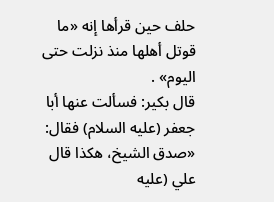حلف حين قرأها إنه «ما قوتل أهلها منذ نزلت حتى اليوم» .
قال بكير: فسألت عنها أبا جعفر (عليه السلام) فقال: «صدق الشيخ، هكذا قال علي (عليه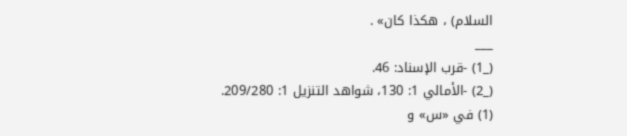السلام) ، هكذا كان» .
___
(_1) -قرب الإسناد: 46.
(_2) -الأمالي 1: 130، شواهد التنزيل 1: 209/280.
(1) في «س» و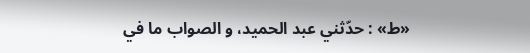«ط» : حدّثني عبد الحميد، و الصواب ما في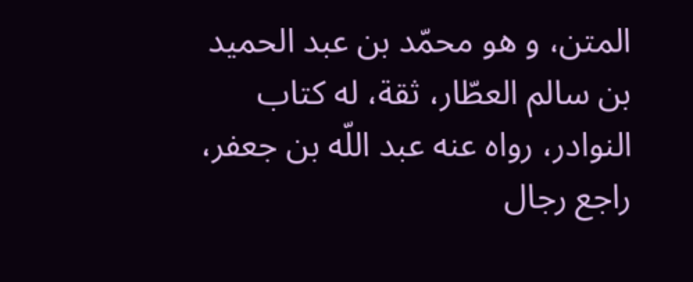المتن، و هو محمّد بن عبد الحميد بن سالم العطّار، ثقة، له كتاب النوادر، رواه عنه عبد اللّه بن جعفر، راجع رجال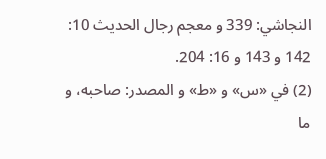النجاشي: 339 و معجم رجال الحديث 10: 142 و 143 و 16: 204.
(2) في «س» و «ط» و المصدر: صاحبه، و ما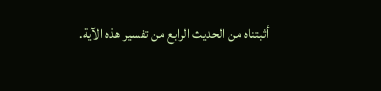أثبتناه من الحديث الرابع من تفسير هذه الآية.